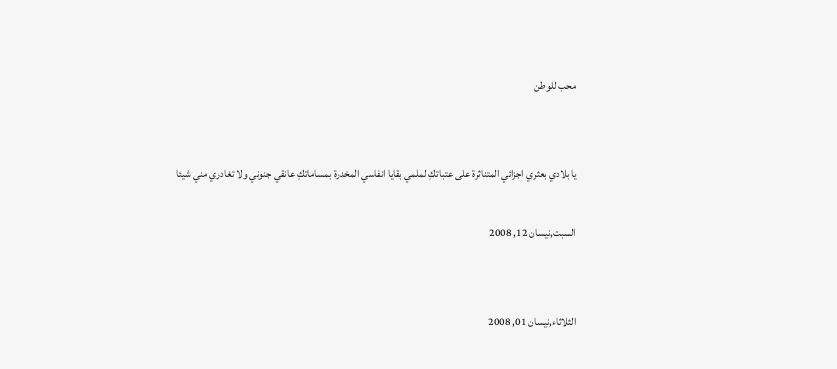محب للوطن


يا بلادي بعثري اجزائي المتناثرة على عتباتكِ لملمي بقايا انفاسي المخدرة بمساماتكِ عانقي جنوني ولا تغادري مني شيئا

السبت,نيسان 12, 2008


الثلاثاء,نيسان 01, 2008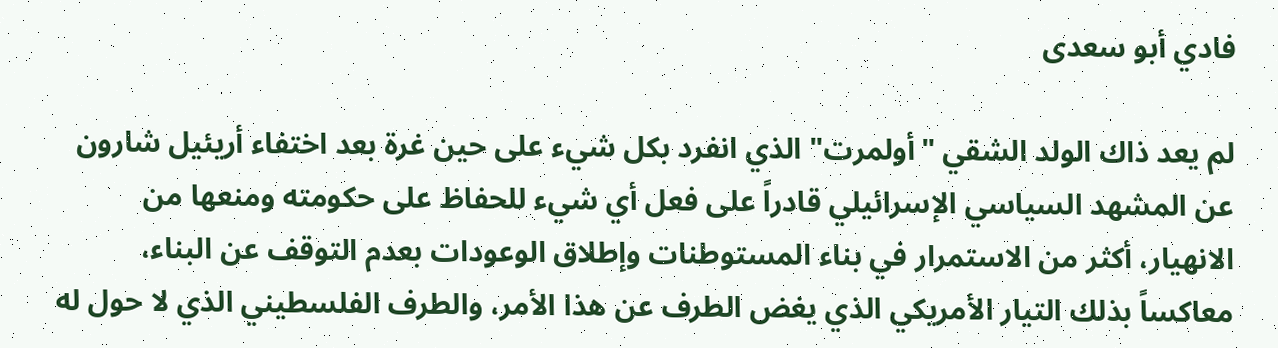فادي أبو سعدى

لم يعد ذاك الولد الشقي "أولمرت" الذي انفرد بكل شيء على حين غرة بعد اختفاء أريئيل شارون عن المشهد السياسي الإسرائيلي قادراً على فعل أي شيء للحفاظ على حكومته ومنعها من الانهيار، أكثر من الاستمرار في بناء المستوطنات وإطلاق الوعودات بعدم التوقف عن البناء، معاكساً بذلك التيار الأمريكي الذي يغض الطرف عن هذا الأمر، والطرف الفلسطيني الذي لا حول له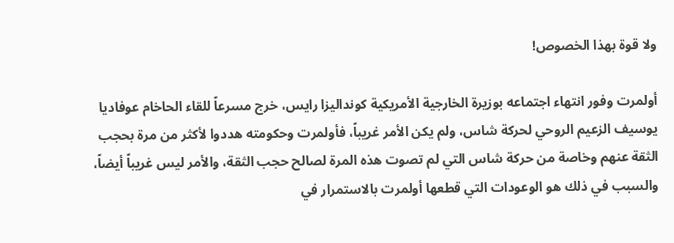ولا قوة بهذا الخصوص!

أولمرت وفور انتهاء اجتماعه بوزيرة الخارجية الأمريكية كونداليزا رايس، خرج مسرعاً للقاء الحاخام عوفاديا يوسيف الزعيم الروحي لحركة شاس، ولم يكن الأمر غريباً، فأولمرت وحكومته هددوا لأكثر من مرة بحجب الثقة عنهم وخاصة من حركة شاس التي لم تصوت هذه المرة لصالح حجب الثقة، والأمر ليس غريباً أيضاً، والسبب في ذلك هو الوعودات التي قطعها أولمرت بالاستمرار في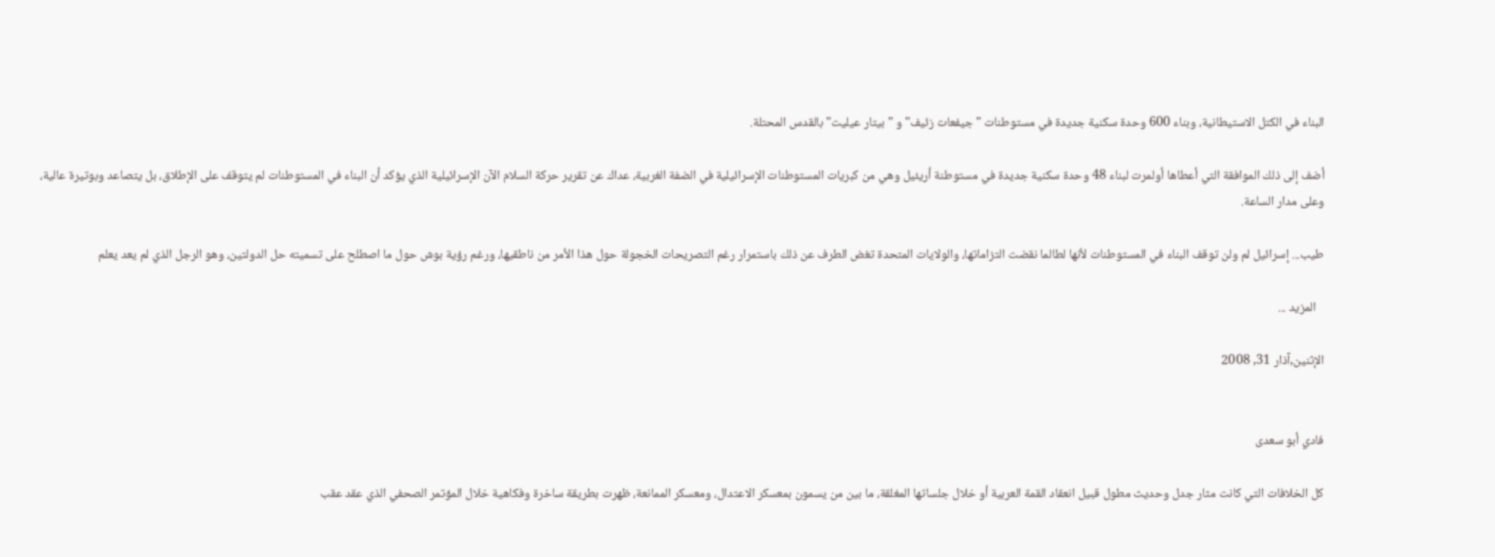البناء في الكتل الاستيطانية، وبناء 600 وحدة سكنية جديدة في مستوطنات "جيفعات زئيف" و "بيتار عيليت" بالقدس المحتلة.

أضف إلى ذلك الموافقة التي أعطاها أولمرت لبناء 48 وحدة سكنية جديدة في مستوطنة أريئيل وهي من كبريات المستوطنات الإسرائيلية في الضفة الغربية، عداك عن تقرير حركة السلام الآن الإسرائيلية الذي يؤكد أن البناء في المستوطنات لم يتوقف على الإطلاق، بل يتصاعد وبوتيرة عالية، وعلى مدار الساعة.

طيب... إسرائيل لم ولن توقف البناء في المستوطنات لأنها لطالما نقضت التزاماتها، والولايات المتحدة تغض الطرف عن ذلك باستمرار رغم التصريحات الخجولة حول هذا الأمر من ناطقيها، ورغم رؤية بوش حول ما اصطلح على تسميته حل الدولتين، وهو الرجل الذي لم يعد يعلم

   المزيد ...

الإثنين,آذار 31, 2008


فادي أبو سعدى

كل الخلافات التي كانت مثار جدل وحديث مطول قبيل انعقاد القمة العربية أو خلال جلساتها المغلقة، ما بين من يسمون بمعسكر الاعتدال، ومعسكر الممانعة، ظهرت بطريقة ساخرة وفكاهية خلال المؤتمر الصحفي الذي عقد عقب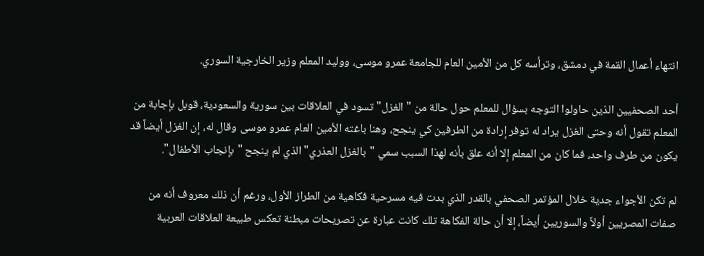انتهاء أعمال القمة في دمشق، وترأسه كل من الأمين العام للجامعة عمرو موسى، ووليد المعلم وزير الخارجية السوري.

أحد الصحفيين الذين حاولوا التوجه بسؤال للمعلم حول حالة من "الغزل" تسود في العلاقات بين سورية والسعودية، قوبل بإجابة من المعلم تقول أنه وحتى الغزل يراد له توفر إرادة من الطرفين كي ينجح، وهنا باغته الأمين العام عمرو موسى وقال له، إن الغزل أيضاً قد يكون من طرف واحد، فما كان من المعلم إلا أنه علق بأنه لهذا السبب سمي "بالغزل العذري" الذي لم ينجح "بإنجاب الأطفال".

لم تكن الأجواء جدية خلال المؤتمر الصحفي بالقدر الذي بدت فيه مسرحية فكاهية من الطراز الأول، ورغم أن ذلك معروف أنه من صفات المصريين أولاً والسوريين أيضاً، إلا أن حالة الفكاهة تلك كانت عبارة عن تصريحات مبطنة تعكس طبيعة العلاقات العربية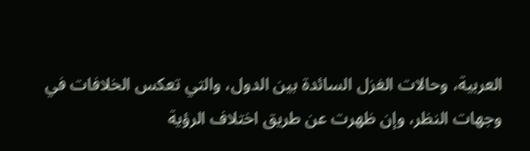العربية، وحالات الغزل السائدة بين الدول، والتي تعكس الخلافات في وجهات النظر، وإن ظهرت عن طريق اختلاف الرؤية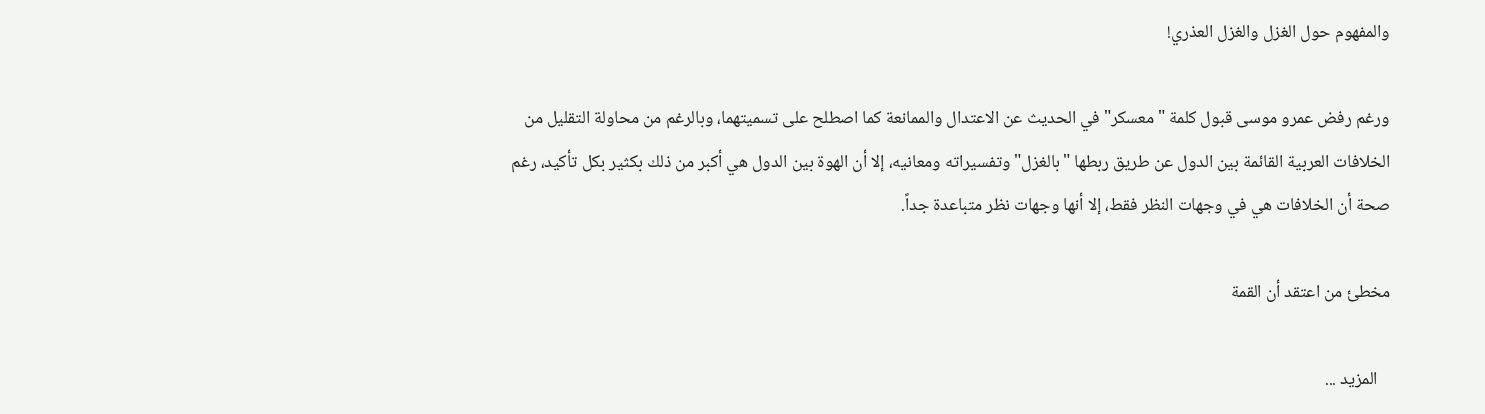والمفهوم حول الغزل والغزل العذري!

ورغم رفض عمرو موسى قبول كلمة "معسكر" في الحديث عن الاعتدال والممانعة كما اصطلح على تسميتهما، وبالرغم من محاولة التقليل من الخلافات العربية القائمة بين الدول عن طريق ربطها "بالغزل" وتفسيراته ومعانيه، إلا أن الهوة بين الدول هي أكبر من ذلك بكثير بكل تأكيد، رغم صحة أن الخلافات هي في وجهات النظر فقط، إلا أنها وجهات نظر متباعدة جداً.

مخطئ من اعتقد أن القمة

   المزيد ...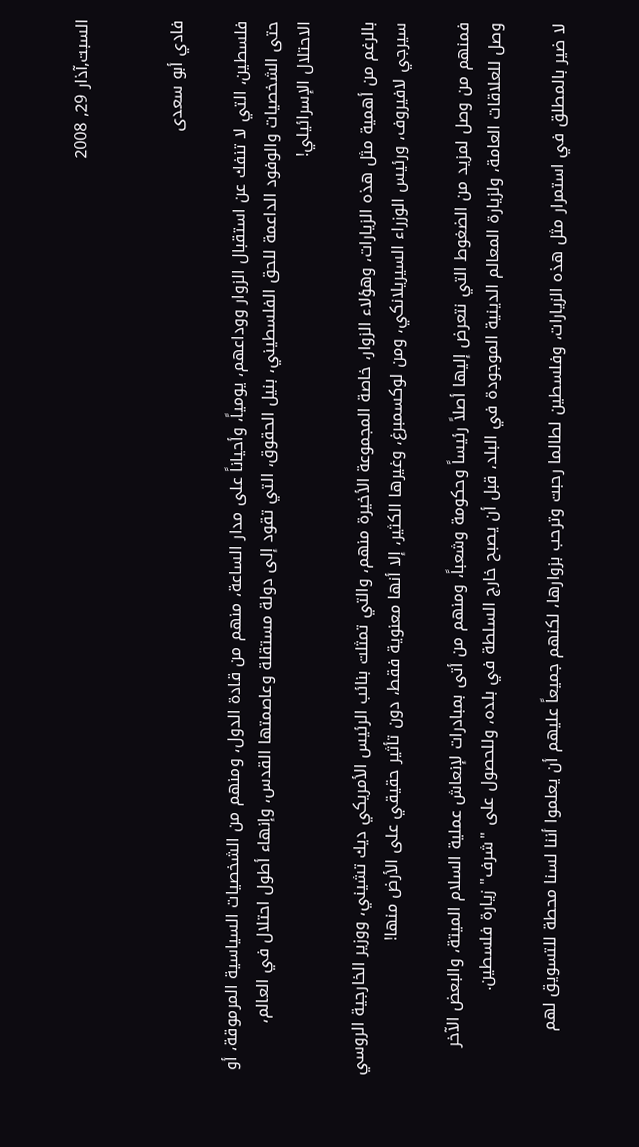السبت,آذار 29, 2008


فادي أبو سعدى

فلسطين، التي لا تنفك عن استقبال الزوار ووداعهم، يومياً، وأحياناً على مدار الساعة، منهم من قادة الدول، ومنهم من الشخصيات السياسية المرموقة، أو حتى الشخصيات والوفود الداعمة للحق الفلسطيني، بنيل الحقوق، التي تقود إلى دولة مستقلة وعاصمتها القدس، وإنهاء أطول احتلال في العالم، الاحتلال الإسرائيلي!

بالرغم من أهمية مثل هذه الزيارات، وهؤلاء الزوار، خاصة المجموعة الأخيرة منهم، والتي تمثلت بنائب الرئيس الأمريكي ديك تشيني، ووزير الخارجية الروسي سيرجي لافيروف، ورئيس الوزراء السيريلانكي، ومن لوكسمبرغ، وغيرها الكثير، إلا أنها معنوية فقط، دون تأثير حقيقي على الأرض منها!

فمنهم من وصل لمزيد من الضغوط التي نتعرض إليها أصلاً رئيساً وحكومة وشعباً، ومنهم من أتى بمبادرات لإنعاش عملية السلام الميتة، والبعض الآخر وصل للعلاقات العامة، ولزيارة المعالم الدينية الموجودة في البلد، قبل أن يصبح خارج السلطة في بلده، وللحصول على "شرف" زيارة فلسطين.

لا ضير بالمطلق في استمرار مثل هذه الزيارات، وفلسطين لطالما رحبت وترحب بزوارها، لكنهم جميعاً عليهم أن يعلموا أننا لسنا محطة للتسويق لهم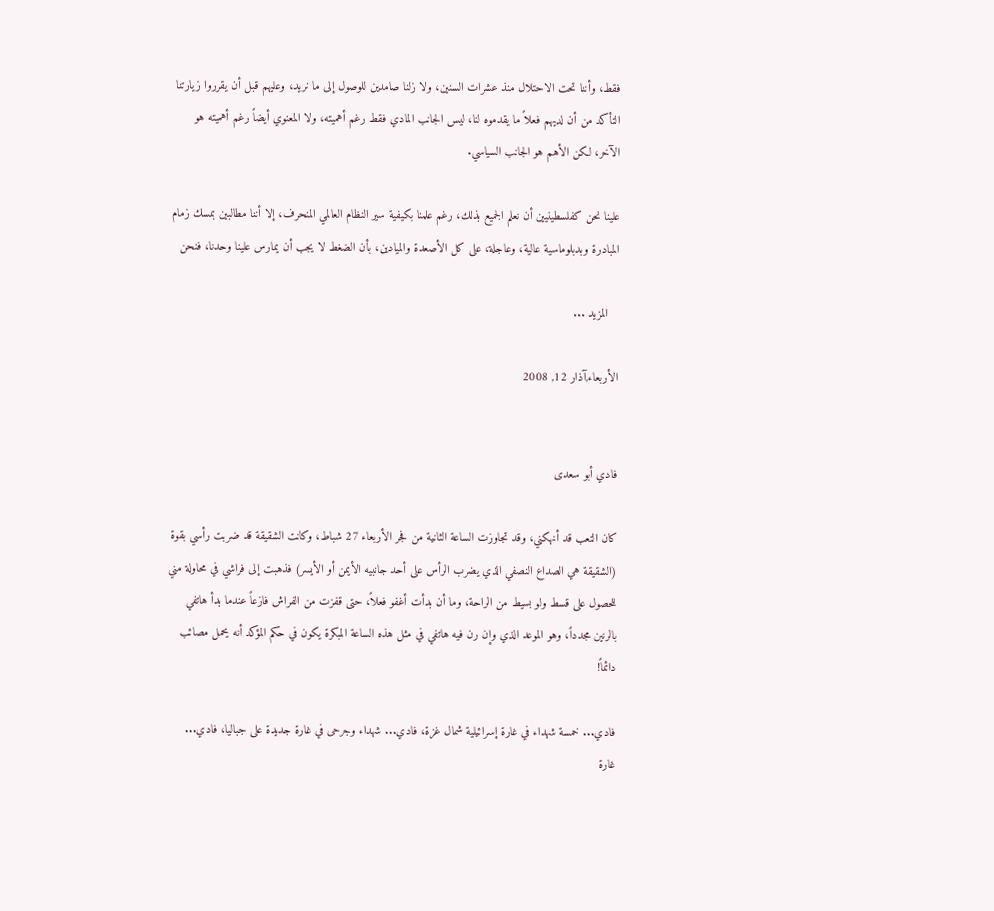فقط، وأننا تحت الاحتلال منذ عشرات السنين، ولا زلنا صامدين للوصول إلى ما نريد، وعليهم قبل أن يقرروا زيارتنا التأكد من أن لديهم فعلاً ما يقدموه لنا، ليس الجانب المادي فقط رغم أهميته، ولا المعنوي أيضاً رغم أهميته هو الآخر، لكن الأهم هو الجانب السياسي.

علينا نحن كفلسطينيين أن نعلم الجميع بذلك، رغم علمنا بكيفية سير النظام العالمي المنحرف، إلا أننا مطالبين بمسك زمام المبادرة وبدبلوماسية عالية، وعاجلة، على كل الأصعدة والميادين، بأن الضغط لا يجب أن يمارس علينا وحدنا، فنحن

   المزيد ...

الأربعاء,آذار 12, 2008


فادي أبو سعدى

كان التعب قد أنهكني، وقد تجاوزت الساعة الثانية من فجر الأربعاء 27 شباط، وكانت الشقيقة قد ضربت رأسي بقوة (الشقيقة هي الصداع النصفي الذي يضرب الرأس على أحد جانبيه الأيمن أو الأيسر) فذهبت إلى فراشي في محاولة مني للحصول على قسط ولو بسيط من الراحة، وما أن بدأت أغفو فعلاً، حتى قفزت من الفراش فازعاً عندما بدأ هاتفي بالرنين مجدداً، وهو الموعد الذي وإن رن فيه هاتفي في مثل هذه الساعة المبكرة يكون في حكم المؤكد أنه يحمل مصائب دائماً!

فادي... خمسة شهداء في غارة إسرائيلية شمال غزة، فادي... شهداء وجرحى في غارة جديدة على جباليا، فادي... غارة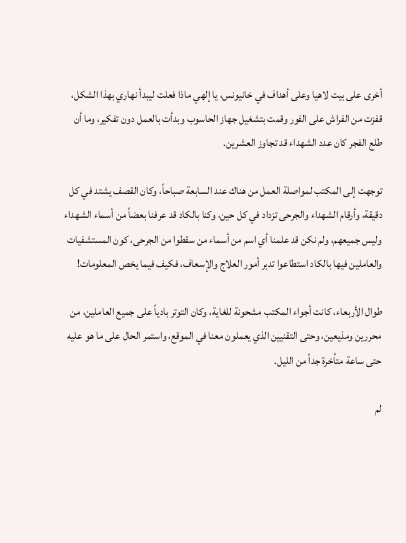أخرى على بيت لاهيا وعلى أهداف في خانيونس، يا إلهي ماذا فعلت ليبدأ نهاري بهذا الشكل، قفزت من الفراش على الفور وقمت بتشغيل جهاز الحاسوب وبدأت بالعمل دون تفكير، وما أن طلع الفجر كان عدد الشهداء قد تجاوز العشرين.

توجهت إلى المكتب لمواصلة العمل من هناك عند السابعة صباحاً، وكان القصف يشتد في كل دقيقة، وأرقام الشهداء والجرحى تزداد في كل حين، وكنا بالكاد قد عرفنا بعضاً من أسماء الشهداء وليس جميعهم، ولم نكن قد علمنا أي اسم من أسماء من سقطوا من الجرحى، كون المستشفيات والعاملين فيها بالكاد استطاعوا تدبر أمور العلاج والإسعاف، فكيف فيما يخص المعلومات!

طوال الأربعاء، كانت أجواء المكتب مشحونة للغاية، وكان التوتر بادياً على جميع العاملين، من محررين ومذيعين، وحتى التقنيين الذي يعملون معنا في الموقع، واستمر الحال على ما هو عليه حتى ساعة متأخرة جداً من الليل.

لم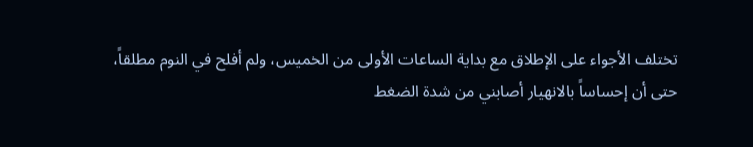تختلف الأجواء على الإطلاق مع بداية الساعات الأولى من الخميس، ولم أفلح في النوم مطلقاً، حتى أن إحساساً بالانهيار أصابني من شدة الضغط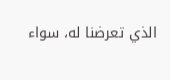الذي تعرضنا له، سواء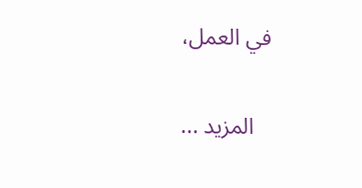في العمل،

   المزيد ...